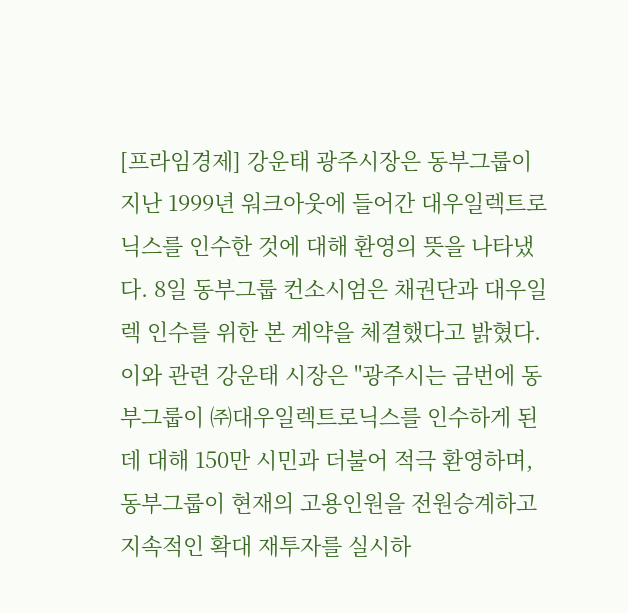[프라임경제] 강운태 광주시장은 동부그룹이 지난 1999년 워크아웃에 들어간 대우일렉트로닉스를 인수한 것에 대해 환영의 뜻을 나타냈다. 8일 동부그룹 컨소시엄은 채권단과 대우일렉 인수를 위한 본 계약을 체결했다고 밝혔다.
이와 관련 강운태 시장은 "광주시는 금번에 동부그룹이 ㈜대우일렉트로닉스를 인수하게 된 데 대해 150만 시민과 더불어 적극 환영하며, 동부그룹이 현재의 고용인원을 전원승계하고 지속적인 확대 재투자를 실시하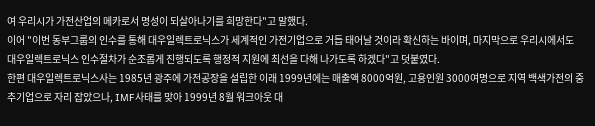여 우리시가 가전산업의 메카로서 명성이 되살아나기를 희망한다"고 말했다.
이어 "이번 동부그룹의 인수를 통해 대우일렉트로닉스가 세계적인 가전기업으로 거듭 태어날 것이라 확신하는 바이며, 마지막으로 우리시에서도 대우일렉트로닉스 인수절차가 순조롭게 진행되도록 행정적 지원에 최선을 다해 나가도록 하겠다"고 덧붙였다.
한편 대우일렉트로닉스사는 1985년 광주에 가전공장을 설립한 이래 1999년에는 매출액 8000억원, 고용인원 3000여명으로 지역 백색가전의 중추기업으로 자리 잡았으나, IMF사태를 맞아 1999년 8월 워크아웃 대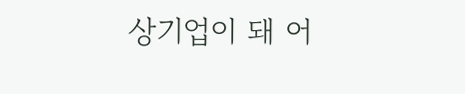상기업이 돼 어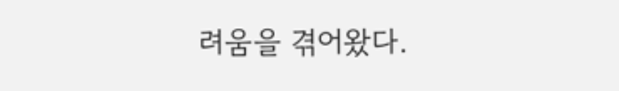려움을 겪어왔다.